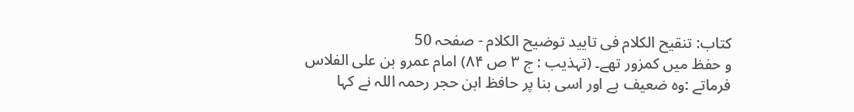کتاب: تنقیح الکلام فی تایید توضیح الکلام - صفحہ 50
و حفظ میں کمزور تھے۔ (تہذیب : ج ۳ ص ۸۴) امام عمرو بن علی الفلاس فرماتے :وہ ضعیف ہے اور اسی بنا پر حافظ ابن حجر رحمہ اللہ نے کہا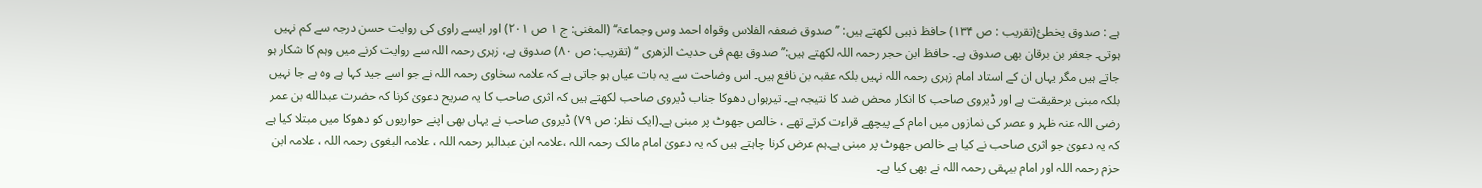ہے : صدوق یخطئ(تقریب : ص ۱۳۴) حافظ ذہبی لکھتے ہیں: ’’ صدوق ضعفہ الفلاس وقواہ احمد وس وجماعۃ‘‘ (المغنی: ج ۱ ص ۲۰۱) اور ایسے راوی کی روایت حسن درجہ سے کم نہیں ہوتی۔ جعفر بن برقان بھی صدوق ہے۔ حافظ ابن حجر رحمہ اللہ لکھتے ہیں:’’ صدوق یھم فی حدیث الزھری ‘‘ (تقریب: ص ۸۰) صدوق ہے، زہری رحمہ اللہ سے روایت کرنے میں وہم کا شکار ہو جاتے ہیں مگر یہاں ان کے استاد امام زہری رحمہ اللہ نہیں بلکہ عقبہ بن نافع ہیں۔ اس وضاحت سے یہ بات عیاں ہو جاتی ہے کہ علامہ سخاوی رحمہ اللہ نے جو اسے جید کہا ہے وہ بے جا نہیں بلکہ مبنی برحقیقت ہے اور ڈیروی صاحب کا انکار محض ضد کا نتیجہ ہے۔ تیرہواں دھوکا جناب ڈیروی صاحب لکھتے ہیں کہ اثری صاحب کا یہ صریح دعویٰ کرنا کہ حضرت عبدالله بن عمر رضی اللہ عنہ ظہر و عصر کی نمازوں میں امام کے پیچھے قراءت کرتے تھے ، خالص جھوٹ پر مبنی ہے۔(ایک نظر: ص ۷۹) ڈیروی صاحب نے یہاں بھی اپنے حواریوں کو دھوکا میں مبتلا کیا ہے کہ یہ دعویٰ جو اثری صاحب نے کیا ہے خالص جھوٹ پر مبنی ہے۔ہم عرض کرنا چاہتے ہیں کہ یہ دعویٰ امام مالک رحمہ اللہ ،علامہ ابن عبدالبر رحمہ اللہ ، علامہ البغوی رحمہ اللہ ، علامہ ابن حزم رحمہ اللہ اور امام بیہقی رحمہ اللہ نے بھی کیا ہے۔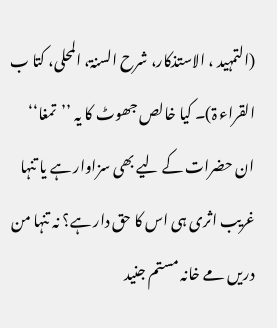(التمہید ، الاستذکار، شرح السنۃ، المحلی، کتا ب القراء ۃ)۔ کیا خالص جھوٹ کا یہ ’’تمغا‘‘ ان حضرات کے لیے بھی سزاوار ہے یا تنہا غریب اثری ہی اس کا حق دار ہے؟ نہ تنہا من دریں مے خانہ مستم جنید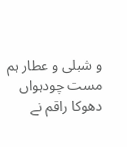و شبلی و عطار ہم مست چودہواں دھوکا راقم نے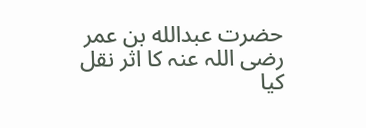حضرت عبدالله بن عمر رضی اللہ عنہ کا اثر نقل کیا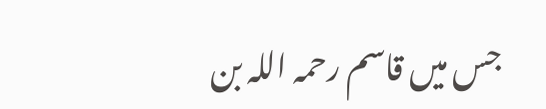جس میں قاسم رحمہ اللہ بن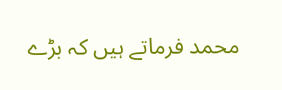محمد فرماتے ہیں کہ بڑے